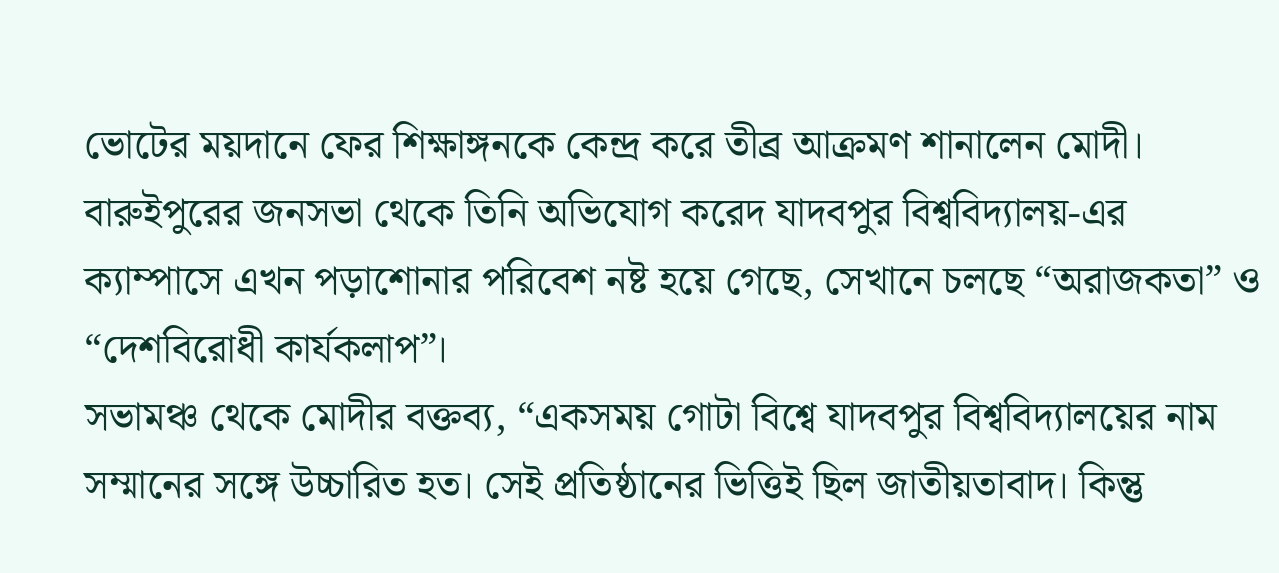ভোটের ময়দানে ফের শিক্ষাঙ্গনকে কেন্দ্র করে তীব্র আক্রমণ শানালেন মোদী। বারুইপুরের জনসভা থেকে তিনি অভিযোগ করেদ যাদবপুর বিশ্ববিদ্যালয়-এর ক্যাম্পাসে এখন পড়াশোনার পরিবেশ নষ্ট হয়ে গেছে, সেখানে চলছে “অরাজকতা” ও “দেশবিরোধী কার্যকলাপ”।
সভামঞ্চ থেকে মোদীর বক্তব্য, “একসময় গোটা বিশ্বে যাদবপুর বিশ্ববিদ্যালয়ের নাম সম্মানের সঙ্গে উচ্চারিত হত। সেই প্রতিষ্ঠানের ভিত্তিই ছিল জাতীয়তাবাদ। কিন্তু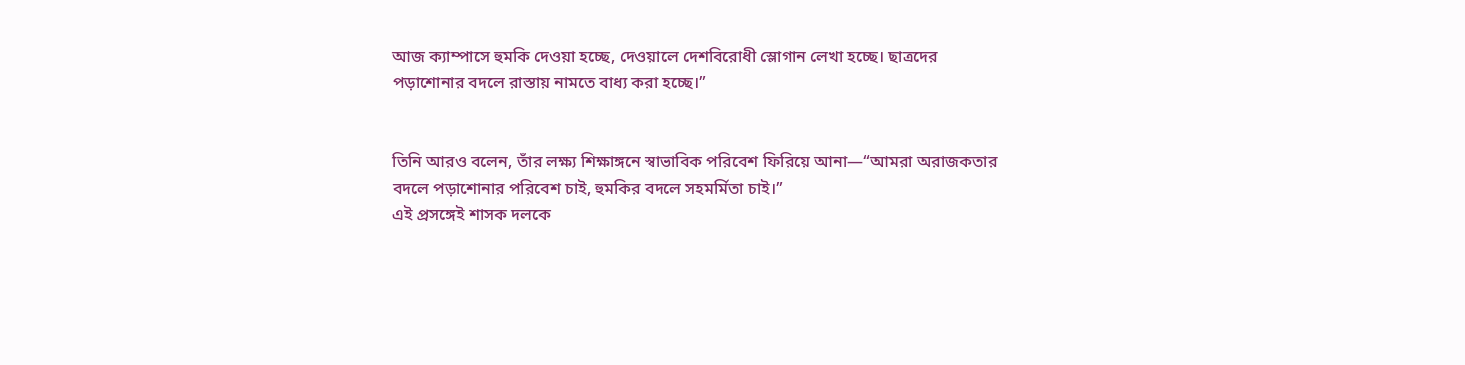আজ ক্যাম্পাসে হুমকি দেওয়া হচ্ছে, দেওয়ালে দেশবিরোধী স্লোগান লেখা হচ্ছে। ছাত্রদের পড়াশোনার বদলে রাস্তায় নামতে বাধ্য করা হচ্ছে।”


তিনি আরও বলেন, তাঁর লক্ষ্য শিক্ষাঙ্গনে স্বাভাবিক পরিবেশ ফিরিয়ে আনা—“আমরা অরাজকতার বদলে পড়াশোনার পরিবেশ চাই, হুমকির বদলে সহমর্মিতা চাই।”
এই প্রসঙ্গেই শাসক দলকে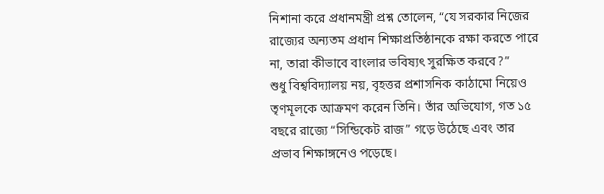নিশানা করে প্রধানমন্ত্রী প্রশ্ন তোলেন, “যে সরকার নিজের রাজ্যের অন্যতম প্রধান শিক্ষাপ্রতিষ্ঠানকে রক্ষা করতে পারে না, তারা কীভাবে বাংলার ভবিষ্যৎ সুরক্ষিত করবে?”
শুধু বিশ্ববিদ্যালয় নয়, বৃহত্তর প্রশাসনিক কাঠামো নিয়েও তৃণমূলকে আক্রমণ করেন তিনি। তাঁর অভিযোগ, গত ১৫ বছরে রাজ্যে “সিন্ডিকেট রাজ” গড়ে উঠেছে এবং তার প্রভাব শিক্ষাঙ্গনেও পড়েছে।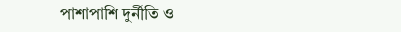পাশাপাশি দুর্নীতি ও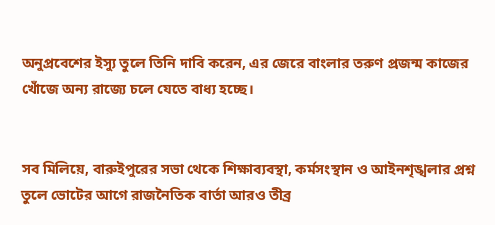অনুপ্রবেশের ইস্যু তুলে তিনি দাবি করেন, এর জেরে বাংলার তরুণ প্রজন্ম কাজের খোঁজে অন্য রাজ্যে চলে যেতে বাধ্য হচ্ছে।


সব মিলিয়ে, বারুইপুরের সভা থেকে শিক্ষাব্যবস্থা, কর্মসংস্থান ও আইনশৃঙ্খলার প্রশ্ন তুলে ভোটের আগে রাজনৈতিক বার্তা আরও তীব্র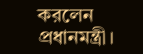করলেন প্রধানমন্ত্রী।